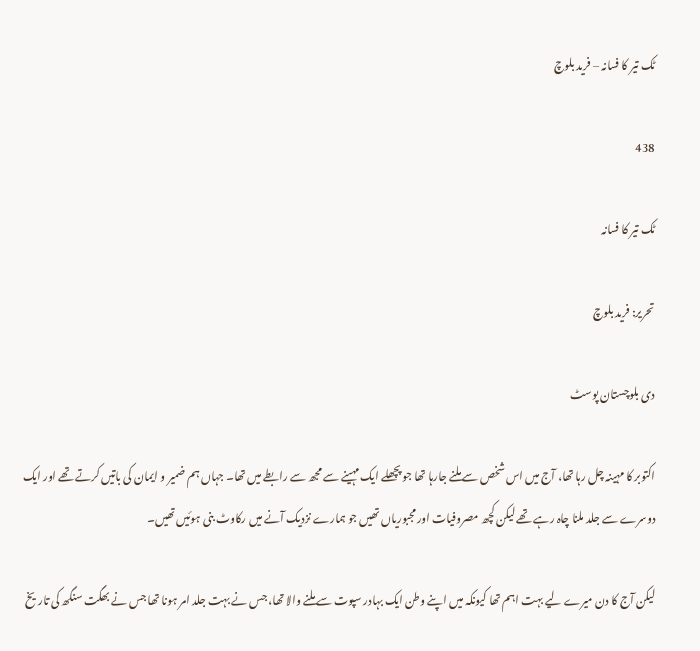ٹک تیر کا فسانہ – فرید بلوچ

438

ٹک تیر کا فسانہ

تحریر: فرید بلوچ

دی بلوچستان پوسٹ

اکتوبر کا مہینہ چل رہا تھا، آج میں اس شخص سے ملنے جارہا تھا جو پچھلے ایک مہینے سے مجھ سے رابطے میں تھا۔ جہاں ہم ضمیر و ایمان کی باتیں کرتے تھے اور ایک دوسرے سے جلد ملنا چاہ رہے تھے لیکن کچھ مصروفیات اور مجبوریاں تھیں جو ہمارے نزدیک آنے میں رکاوٹ بنی ہوئیں تھیں۔

لیکن آج کا دن میرے لیے بہت اہم تھا کیونکہ میں اپنے وطن ایک بہادر سپوت سے ملنے والا تھا، جس نے بہت جلد امر ہونا تھا جس نے بھگت سنگھ کی تاریخ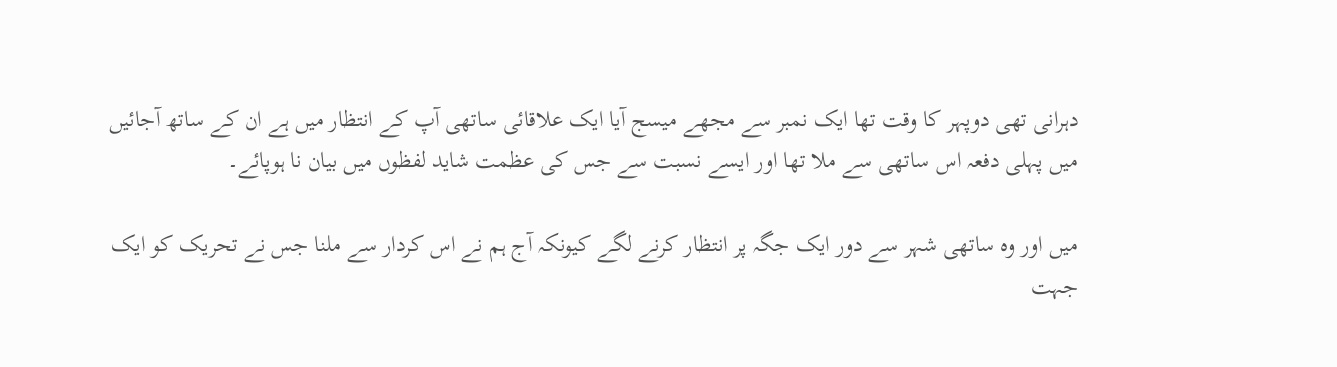دہرانی تھی دوپہر کا وقت تھا ایک نمبر سے مجھے میسج آیا ایک علاقائی ساتھی آپ کے انتظار میں ہے ان کے ساتھ آجائیں میں پہلی دفعہ اس ساتھی سے ملا تھا اور ایسے نسبت سے جس کی عظمت شاید لفظوں میں بیان نا ہوپائے۔

میں اور وہ ساتھی شہر سے دور ایک جگہ پر انتظار کرنے لگے کیونکہ آج ہم نے اس کردار سے ملنا جس نے تحریک کو ایک جہت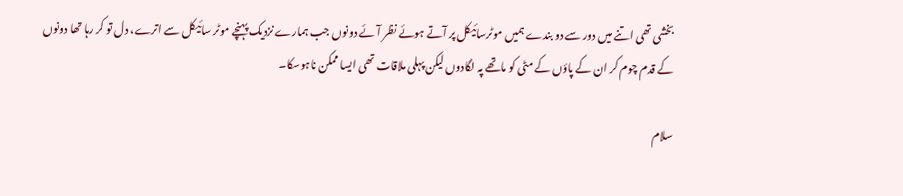بخشی تھی اتنے میں دور سے دو بندے ہمیں موٹرسائیکل پر آتے ہوئے نظر آئے دونوں جب ہمارے نزدیک پہنچے موٹر سائیکل سے اترے، دل تو کر رہا تھا دونوں کے قدم چوم کر ان کے پاؤں کے مٹی کو ماتھے پہ لگادوں لیکن پہلی ملاقات تھی ایسا ممکن ناہوسکا۔

سلام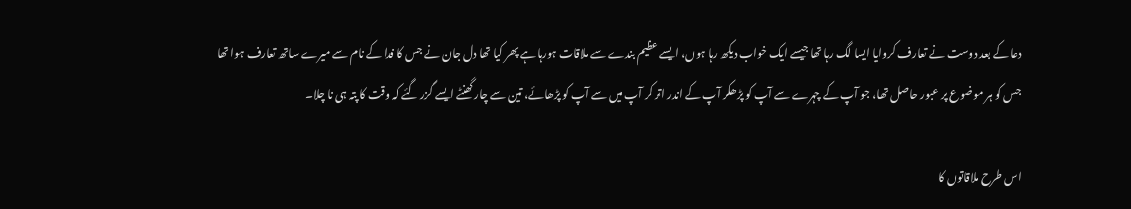دعا کے بعد دوست نے تعارف کروایا ایسا لگ رہا تھا جیسے ایک خواب دیکھ رہا ہوں، ایسے عظیم بندے سے ملاقات ہورہا ہے پھر کیا تھا دل جان نے جس کا فدا کے نام سے میرے ساتھ تعارف ہوا تھا جس کو ہر موضوع پر عبور حاصل تھا، جو آپ کے چہرے سے آپ کو پڑھکر آپ کے اندر اتر کر آپ میں سے آپ کو پڑھائے، تین سے چار گھنٹے ایسے گزر گئے کہ وقت کا پتہ ہی نا چلا۔

اس طرح ملاقاتوں کا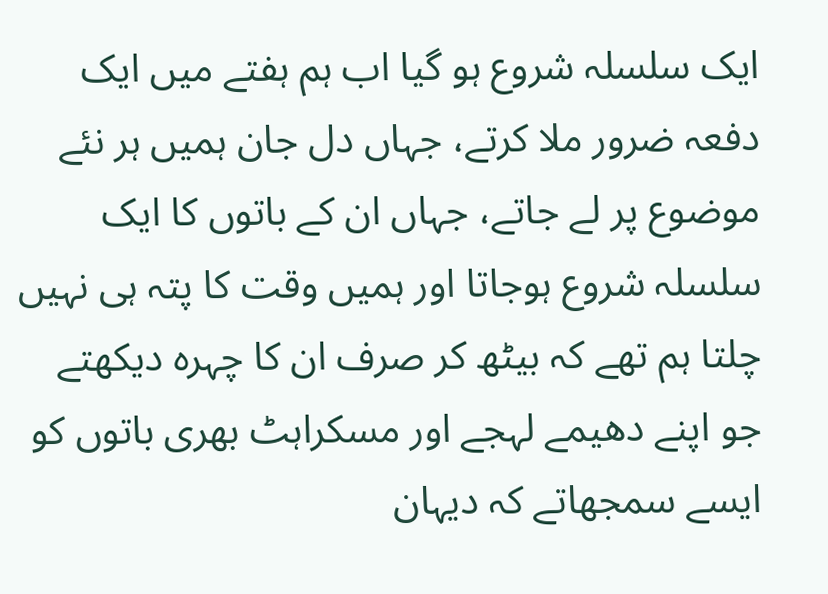ایک سلسلہ شروع ہو گیا اب ہم ہفتے میں ایک دفعہ ضرور ملا کرتے، جہاں دل جان ہمیں ہر نئے موضوع پر لے جاتے، جہاں ان کے باتوں کا ایک سلسلہ شروع ہوجاتا اور ہمیں وقت کا پتہ ہی نہیں چلتا ہم تھے کہ بیٹھ کر صرف ان کا چہرہ دیکھتے جو اپنے دھیمے لہجے اور مسکراہٹ بھری باتوں کو ایسے سمجھاتے کہ دیہان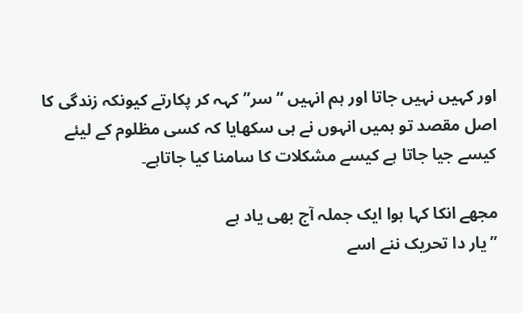اور کہیں نہیں جاتا اور ہم انہیں “سر” کہہ کر پکارتے کیونکہ زندگی کا اصل مقصد تو ہمیں انہوں نے ہی سکھایا کہ کسی مظلوم کے لیئے کیسے جیا جاتا ہے کیسے مشکلات کا سامنا کیا جاتاہے۔

مجھے انکا کہا ہوا ایک جملہ آج بھی یاد ہے
” یار دا تحریک ننے اسے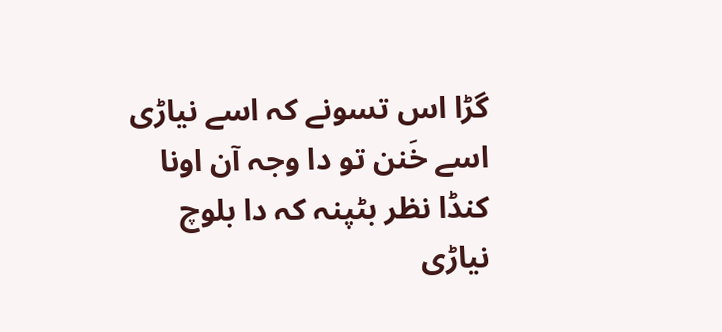گڑا اس تسونے کہ اسے نیاڑی اسے خَنن تو دا وجہ آن اونا کنڈا نظر بٹپنہ کہ دا بلوچ نیاڑی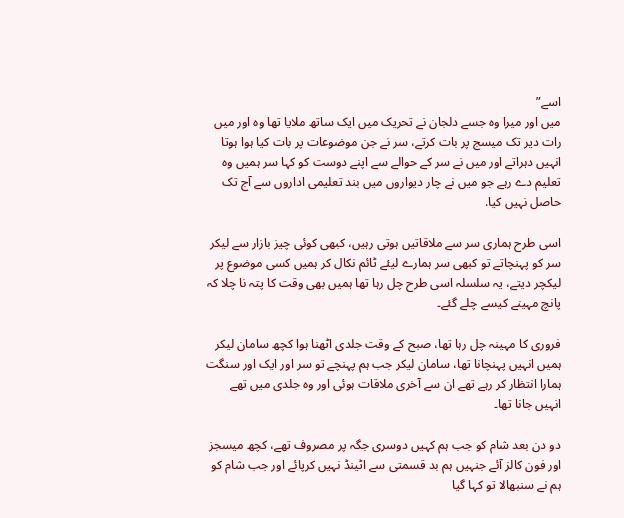اسے”
میں اور میرا وہ جسے دلجان نے تحریک میں ایک ساتھ ملایا تھا وہ اور میں رات دیر تک میسج پر بات کرتے، سر نے جن موضوعات پر بات کیا ہوا ہوتا انہیں دہراتے اور میں نے سر کے حوالے سے اپنے دوست کو کہا سر ہمیں وہ تعلیم دے رہے جو میں نے چار دیواروں میں بند تعلیمی اداروں سے آج تک حاصل نہیں کیا.

اسی طرح ہماری سر سے ملاقاتیں ہوتی رہیں، کبھی کوئی چیز بازار سے لیکر سر کو پہنچاتے تو کبھی سر ہمارے لیئے ٹائم نکال کر ہمیں کسی موضوع پر لیکچر دیتے، یہ سلسلہ اسی طرح چل رہا تھا ہمیں بھی وقت کا پتہ نا چلا کہ پانچ مہینے کیسے چلے گئے۔

فروری کا مہینہ چل رہا تھا، صبح کے وقت جلدی اٹھنا ہوا کچھ سامان لیکر ہمیں انہیں پہنچانا تھا، سامان لیکر جب ہم پہنچے تو سر اور ایک اور سنگت ہمارا انتظار کر رہے تھے ان سے آخری ملاقات ہوئی اور وہ جلدی میں تھے انہیں جانا تھا۔

دو دن بعد شام کو جب ہم کہیں دوسری جگہ پر مصروف تھے، کچھ میسجز اور فون کالز آئے جنہیں ہم بد قسمتی سے اٹینڈ نہیں کرپائے اور جب شام کو ہم نے سنبھالا تو کہا گیا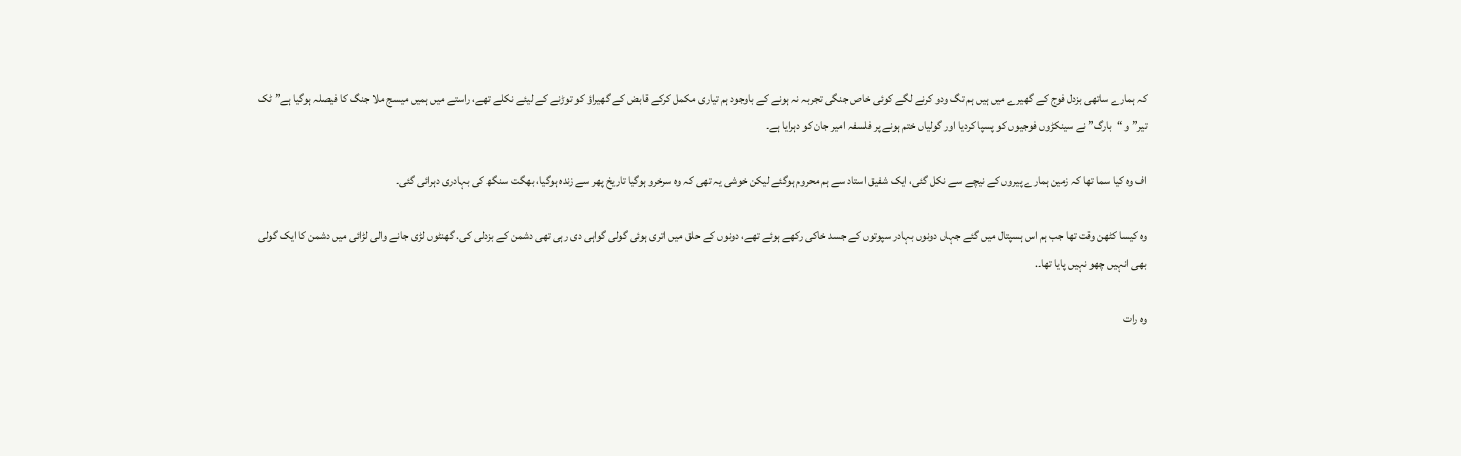کہ ہمارے ساتھی بزدل فوج کے گھیرے میں ہیں ہم تگ ودو کرنے لگے کوئی خاص جنگی تجربہ نہ ہونے کے باوجود ہم تیاری مکمل کرکے قابض کے گھیراؤ کو توڑنے کے لیئے نکلے تھے، راستے میں ہمیں میسج ملا جنگ کا فیصلہ ہوگیا ہے” ٹک تیر” و “بارگ” نے سینکڑوں فوجیوں کو پسپا کردیا اور گولیاں ختم ہونے پر فلسفہ امیر جان کو دہرایا ہے۔

اف وہ کیا سما تھا کہ زمین ہمارے پیروں کے نیچے سے نکل گئی، ایک شفیق استاد سے ہم محروم ہوگئے لیکن خوشی یہ تھی کہ وہ سرخرو ہوگیا تاریخ پھر سے زندہ ہوگیا، بھگت سنگھ کی بہادری دہرائی گئی۔

وہ کیسا کٹھن وقت تھا جب ہم اس ہسپتال میں گئے جہاں دونوں بہادر سپوتوں کے جسد خاکی رکھے ہوئے تھے، دونوں کے حلق میں اتری ہوئی گولی گواہی دی رہی تھی دشمن کے بزدلی کی. گھنٹوں لڑی جانے والی لڑائی میں دشمن کا ایک گولی بھی انہیں چھو نہیں پایا تھا۔.

وہ رات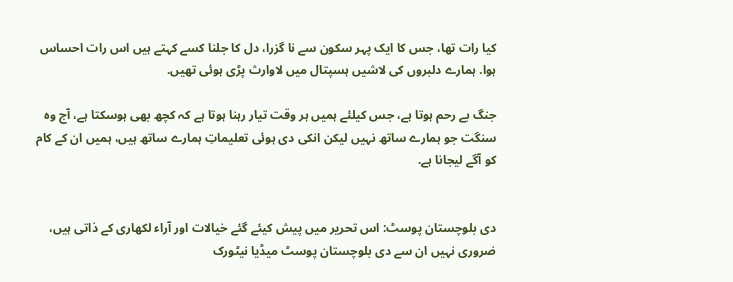کیا رات تھا، جس کا ایک پہر سکون سے نا گزرا، دل کا جلنا کسے کہتے ہیں اس رات احساس ہوا. ہمارے دلبروں کی لاشیں ہسپتال میں لاوارث پڑی ہوئی تھیں.

جنگ بے رحم ہوتا ہے، جس کیلئے ہمیں ہر وقت تیار رہنا ہوتا ہے کہ کچھ بھی ہوسکتا ہے، آج وہ سنگت جو ہمارے ساتھ نہیں لیکن انکی دی ہوئی تعلیماتِ ہمارے ساتھ ہیں، ہمیں ان کے کام کو آگے لیجانا ہے.


دی بلوچستان پوسٹ: اس تحریر میں پیش کیئے گئے خیالات اور آراء لکھاری کے ذاتی ہیں، ضروری نہیں ان سے دی بلوچستان پوسٹ میڈیا نیٹورک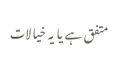متفق ہے یا یہ خیالات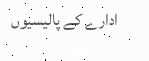ادارے کے پالیسیوں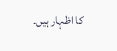کا اظہار ہیں۔